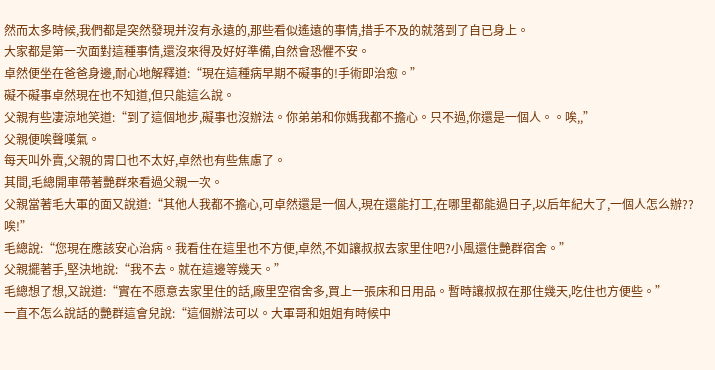然而太多時候,我們都是突然發現并沒有永遠的,那些看似遙遠的事情,措手不及的就落到了自已身上。
大家都是第一次面對這種事情,還沒來得及好好準備,自然會恐懼不安。
卓然便坐在爸爸身邊,耐心地解釋道:“現在這種病早期不礙事的!手術即治愈。”
礙不礙事卓然現在也不知道,但只能這么說。
父親有些凄涼地笑道:“到了這個地步,礙事也沒辦法。你弟弟和你媽我都不擔心。只不過,你還是一個人。。唉,,”
父親便唉聲嘆氣。
每天叫外賣,父親的胃口也不太好,卓然也有些焦慮了。
其間,毛總開車帶著艷群來看過父親一次。
父親當著毛大軍的面又說道:“其他人我都不擔心,可卓然還是一個人,現在還能打工,在哪里都能過日子,以后年紀大了,一個人怎么辦??唉!”
毛總說:“您現在應該安心治病。我看住在這里也不方便,卓然,不如讓叔叔去家里住吧?小風還住艷群宿舍。”
父親擺著手,堅決地說:“我不去。就在這邊等幾天。”
毛總想了想,又說道:“實在不愿意去家里住的話,廠里空宿舍多,買上一張床和日用品。暫時讓叔叔在那住幾天,吃住也方便些。”
一直不怎么說話的艷群這會兒說:“這個辦法可以。大軍哥和姐姐有時候中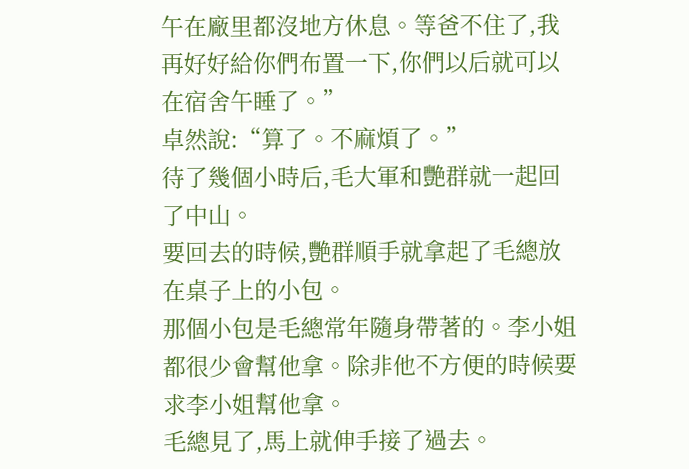午在廠里都沒地方休息。等爸不住了,我再好好給你們布置一下,你們以后就可以在宿舍午睡了。”
卓然說:“算了。不麻煩了。”
待了幾個小時后,毛大軍和艷群就一起回了中山。
要回去的時候,艷群順手就拿起了毛總放在桌子上的小包。
那個小包是毛總常年隨身帶著的。李小姐都很少會幫他拿。除非他不方便的時候要求李小姐幫他拿。
毛總見了,馬上就伸手接了過去。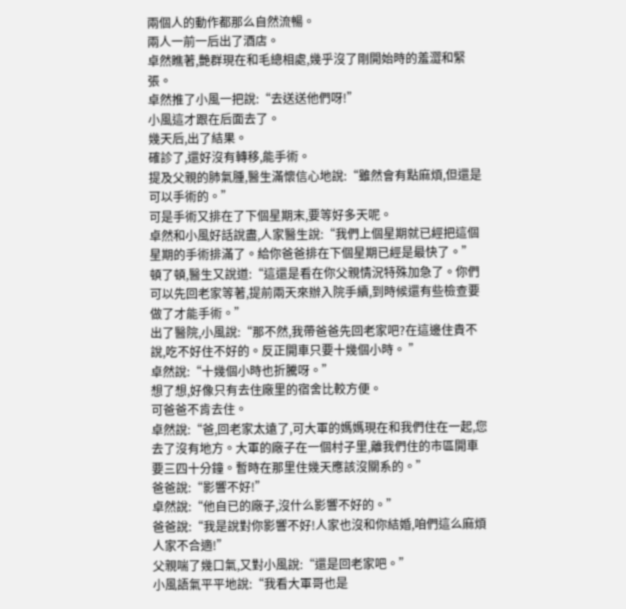兩個人的動作都那么自然流暢。
兩人一前一后出了酒店。
卓然瞧著,艷群現在和毛總相處,幾乎沒了剛開始時的羞澀和緊張。
卓然推了小風一把說:“去送送他們呀!”
小風這才跟在后面去了。
幾天后,出了結果。
確診了,還好沒有轉移,能手術。
提及父親的肺氣腫,醫生滿懷信心地說:“雖然會有點麻煩,但還是可以手術的。”
可是手術又排在了下個星期末,要等好多天呢。
卓然和小風好話說盡,人家醫生說:“我們上個星期就已經把這個星期的手術排滿了。給你爸爸排在下個星期已經是最快了。”
頓了頓,醫生又說道:“這還是看在你父親情況特殊加急了。你們可以先回老家等著,提前兩天來辦入院手續,到時候還有些檢查要做了才能手術。”
出了醫院,小風說:“那不然,我帶爸爸先回老家吧?在這邊住貴不說,吃不好住不好的。反正開車只要十幾個小時。 ”
卓然說:“十幾個小時也折騰呀。”
想了想,好像只有去住廠里的宿舍比較方便。
可爸爸不肯去住。
卓然說:“爸,回老家太遠了,可大軍的媽媽現在和我們住在一起,您去了沒有地方。大軍的廠子在一個村子里,離我們住的市區開車要三四十分鐘。暫時在那里住幾天應該沒關系的。”
爸爸說:“影響不好!”
卓然說:“他自已的廠子,沒什么影響不好的。”
爸爸說:“我是說對你影響不好!人家也沒和你結婚,咱們這么麻煩人家不合適!”
父親喘了幾口氣,又對小風說:“還是回老家吧。”
小風語氣平平地說:“我看大軍哥也是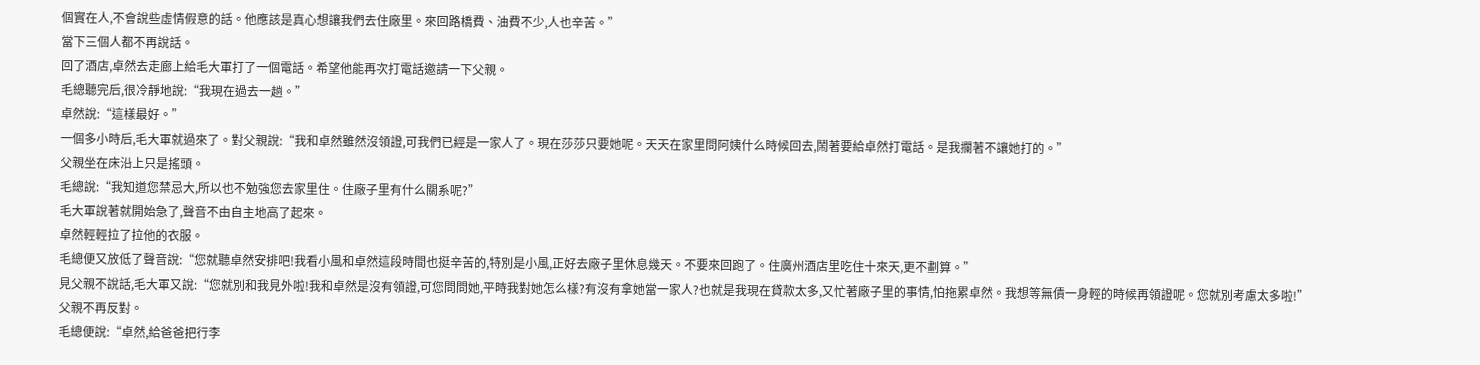個實在人,不會說些虛情假意的話。他應該是真心想讓我們去住廠里。來回路橋費、油費不少,人也辛苦。”
當下三個人都不再說話。
回了酒店,卓然去走廊上給毛大軍打了一個電話。希望他能再次打電話邀請一下父親。
毛總聽完后,很冷靜地說:“我現在過去一趟。”
卓然說:“這樣最好。”
一個多小時后,毛大軍就過來了。對父親說:“我和卓然雖然沒領證,可我們已經是一家人了。現在莎莎只要她呢。天天在家里問阿姨什么時候回去,鬧著要給卓然打電話。是我攔著不讓她打的。”
父親坐在床沿上只是搖頭。
毛總說:“我知道您禁忌大,所以也不勉強您去家里住。住廠子里有什么關系呢?”
毛大軍說著就開始急了,聲音不由自主地高了起來。
卓然輕輕拉了拉他的衣服。
毛總便又放低了聲音說:“您就聽卓然安排吧!我看小風和卓然這段時間也挺辛苦的,特別是小風,正好去廠子里休息幾天。不要來回跑了。住廣州酒店里吃住十來天,更不劃算。”
見父親不說話,毛大軍又說:“您就別和我見外啦!我和卓然是沒有領證,可您問問她,平時我對她怎么樣?有沒有拿她當一家人?也就是我現在貸款太多,又忙著廠子里的事情,怕拖累卓然。我想等無債一身輕的時候再領證呢。您就別考慮太多啦!”
父親不再反對。
毛總便說:“卓然,給爸爸把行李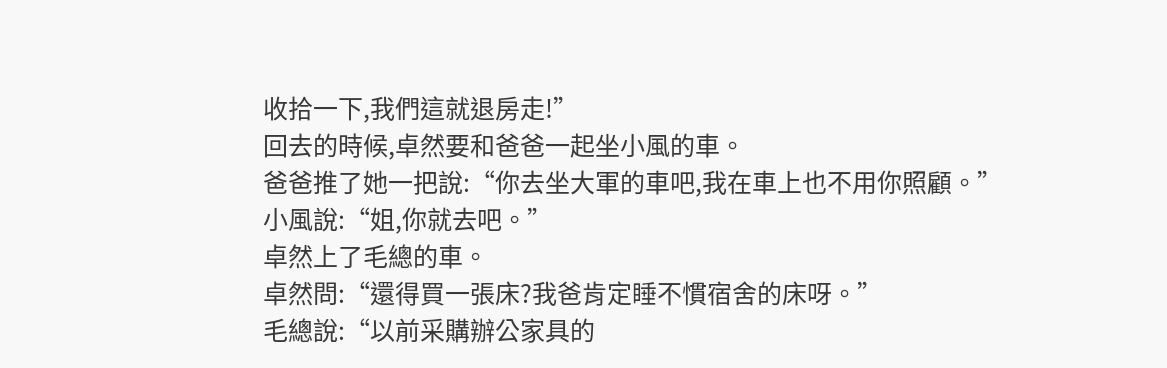收拾一下,我們這就退房走!”
回去的時候,卓然要和爸爸一起坐小風的車。
爸爸推了她一把說:“你去坐大軍的車吧,我在車上也不用你照顧。”
小風說:“姐,你就去吧。”
卓然上了毛總的車。
卓然問:“還得買一張床?我爸肯定睡不慣宿舍的床呀。”
毛總說:“以前采購辦公家具的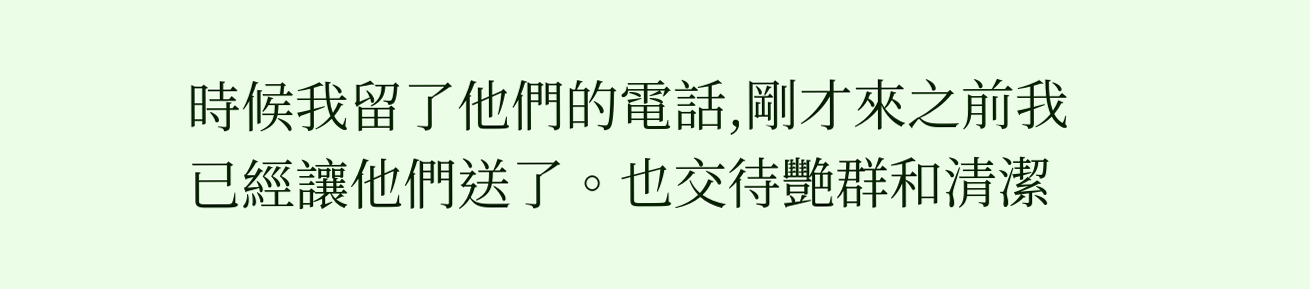時候我留了他們的電話,剛才來之前我已經讓他們送了。也交待艷群和清潔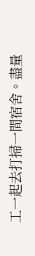工一起去打掃一間宿舍。盡量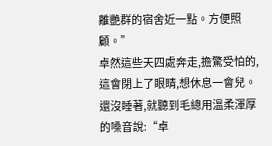離艷群的宿舍近一點。方便照顧。”
卓然這些天四處奔走,擔驚受怕的,這會閉上了眼睛,想休息一會兒。
還沒睡著,就聽到毛總用溫柔渾厚的嗓音說:“卓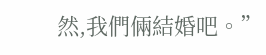然,我們倆結婚吧。”